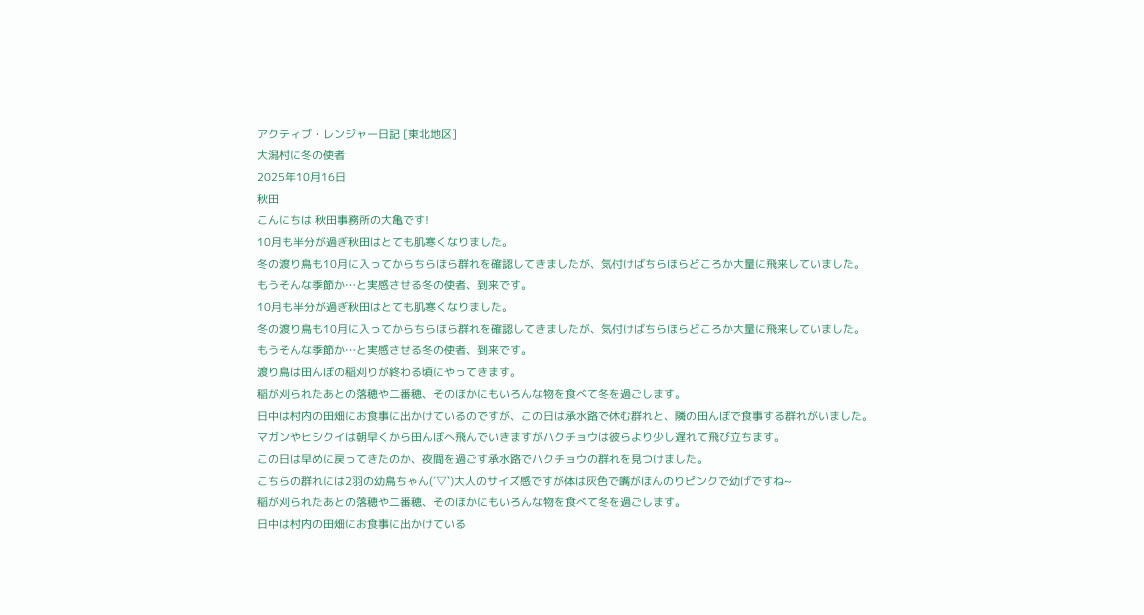アクティブ・レンジャー日記 [東北地区]
大潟村に冬の使者
2025年10月16日
秋田
こんにちは 秋田事務所の大亀です!
10月も半分が過ぎ秋田はとても肌寒くなりました。
冬の渡り鳥も10月に入ってからちらほら群れを確認してきましたが、気付けばちらほらどころか大量に飛来していました。
もうそんな季節か…と実感させる冬の使者、到来です。
10月も半分が過ぎ秋田はとても肌寒くなりました。
冬の渡り鳥も10月に入ってからちらほら群れを確認してきましたが、気付けばちらほらどころか大量に飛来していました。
もうそんな季節か…と実感させる冬の使者、到来です。
渡り鳥は田んぼの稲刈りが終わる頃にやってきます。
稲が刈られたあとの落穂や二番穂、そのほかにもいろんな物を食べて冬を過ごします。
日中は村内の田畑にお食事に出かけているのですが、この日は承水路で休む群れと、隣の田んぼで食事する群れがいました。
マガンやヒシクイは朝早くから田んぼへ飛んでいきますがハクチョウは彼らより少し遅れて飛び立ちます。
この日は早めに戻ってきたのか、夜間を過ごす承水路でハクチョウの群れを見つけました。
こちらの群れには2羽の幼鳥ちゃん(´▽`)大人のサイズ感ですが体は灰色で嘴がほんのりピンクで幼げですね~
稲が刈られたあとの落穂や二番穂、そのほかにもいろんな物を食べて冬を過ごします。
日中は村内の田畑にお食事に出かけている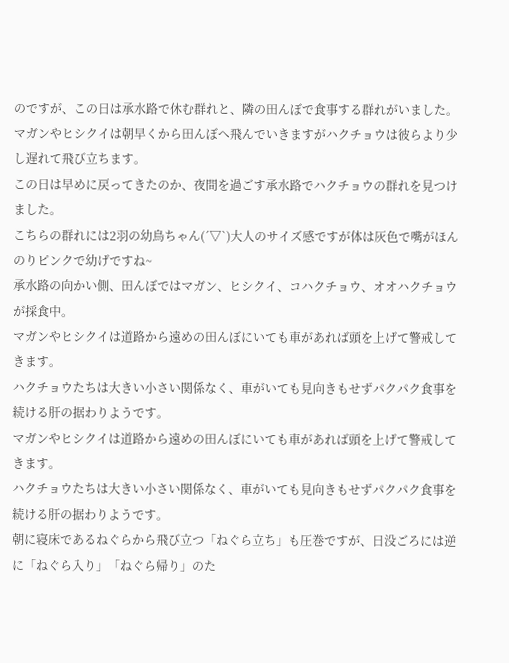のですが、この日は承水路で休む群れと、隣の田んぼで食事する群れがいました。
マガンやヒシクイは朝早くから田んぼへ飛んでいきますがハクチョウは彼らより少し遅れて飛び立ちます。
この日は早めに戻ってきたのか、夜間を過ごす承水路でハクチョウの群れを見つけました。
こちらの群れには2羽の幼鳥ちゃん(´▽`)大人のサイズ感ですが体は灰色で嘴がほんのりピンクで幼げですね~
承水路の向かい側、田んぼではマガン、ヒシクイ、コハクチョウ、オオハクチョウが採食中。
マガンやヒシクイは道路から遠めの田んぼにいても車があれば頭を上げて警戒してきます。
ハクチョウたちは大きい小さい関係なく、車がいても見向きもせずパクパク食事を続ける肝の据わりようです。
マガンやヒシクイは道路から遠めの田んぼにいても車があれば頭を上げて警戒してきます。
ハクチョウたちは大きい小さい関係なく、車がいても見向きもせずパクパク食事を続ける肝の据わりようです。
朝に寝床であるねぐらから飛び立つ「ねぐら立ち」も圧巻ですが、日没ごろには逆に「ねぐら入り」「ねぐら帰り」のた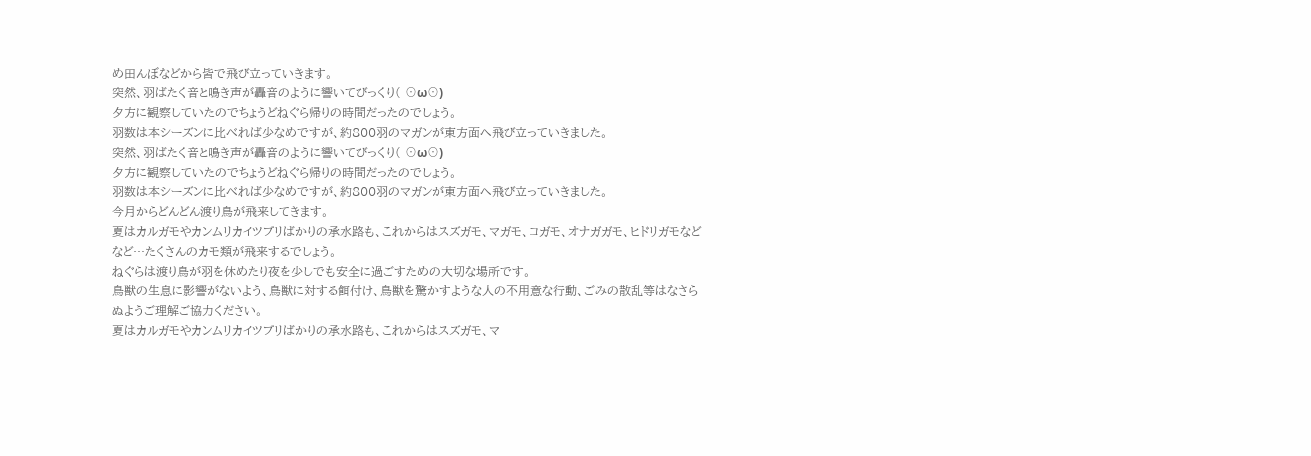め田んぼなどから皆で飛び立っていきます。
突然、羽ばたく音と鳴き声が轟音のように響いてびっくり( ⊙ω⊙)
夕方に観察していたのでちょうどねぐら帰りの時間だったのでしょう。
羽数は本シーズンに比べれば少なめですが、約800羽のマガンが東方面へ飛び立っていきました。
突然、羽ばたく音と鳴き声が轟音のように響いてびっくり( ⊙ω⊙)
夕方に観察していたのでちょうどねぐら帰りの時間だったのでしょう。
羽数は本シーズンに比べれば少なめですが、約800羽のマガンが東方面へ飛び立っていきました。
今月からどんどん渡り鳥が飛来してきます。
夏はカルガモやカンムリカイツブリばかりの承水路も、これからはスズガモ、マガモ、コガモ、オナガガモ、ヒドリガモなどなど…たくさんのカモ類が飛来するでしょう。
ねぐらは渡り鳥が羽を休めたり夜を少しでも安全に過ごすための大切な場所です。
鳥獣の生息に影響がないよう、鳥獣に対する餌付け、鳥獣を驚かすような人の不用意な行動、ごみの散乱等はなさらぬようご理解ご協力ください。
夏はカルガモやカンムリカイツブリばかりの承水路も、これからはスズガモ、マ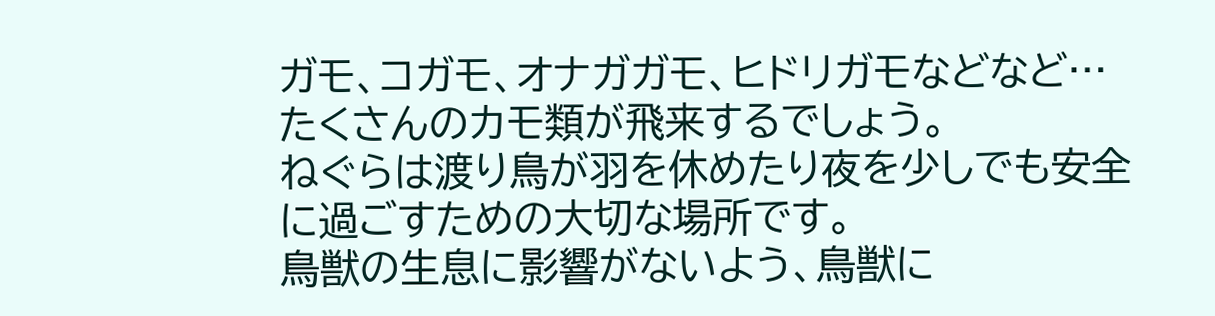ガモ、コガモ、オナガガモ、ヒドリガモなどなど…たくさんのカモ類が飛来するでしょう。
ねぐらは渡り鳥が羽を休めたり夜を少しでも安全に過ごすための大切な場所です。
鳥獣の生息に影響がないよう、鳥獣に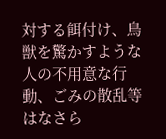対する餌付け、鳥獣を驚かすような人の不用意な行動、ごみの散乱等はなさら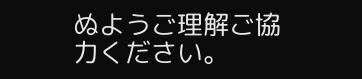ぬようご理解ご協力ください。